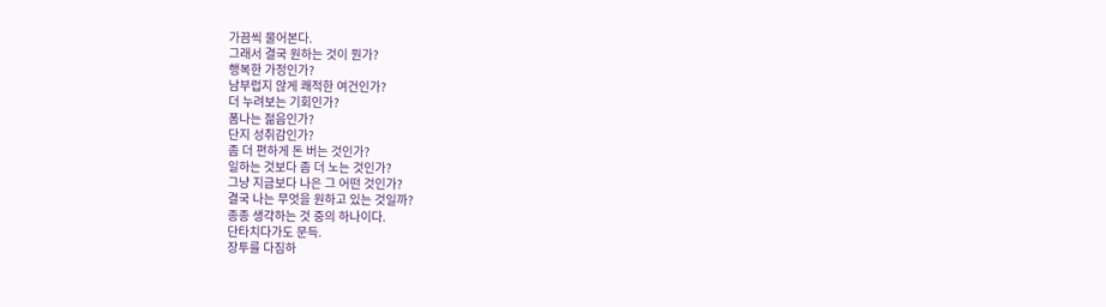가끔씩 물어본다.
그래서 결국 원하는 것이 뭔가?
행복한 가정인가?
남부럽지 않게 쾌적한 여건인가?
더 누려보는 기회인가?
폼나는 젊음인가?
단지 성취감인가?
좀 더 편하게 돈 버는 것인가?
일하는 것보다 좀 더 노는 것인가?
그냥 지금보다 나은 그 어떤 것인가?
결국 나는 무엇을 원하고 있는 것일까?
종종 생각하는 것 중의 하나이다.
단타치다가도 문득.
장투를 다짐하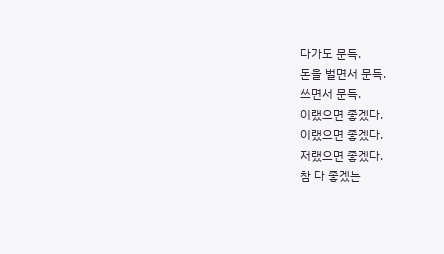다가도 문득.
돈을 벌면서 문득.
쓰면서 문득.
이랬으면 좋겠다.
이랬으면 좋겠다.
저랬으면 좋겠다.
참 다 좋겠는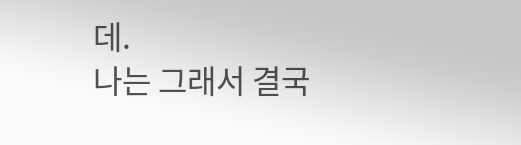데.
나는 그래서 결국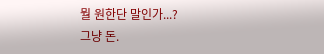뭘 원한단 말인가...?
그냥 돈.